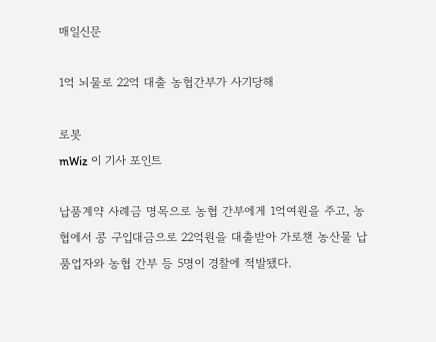매일신문

1억 뇌물로 22억 대출 농협간부가 사기당해

로봇
mWiz 이 기사 포인트

납품계약 사례금 명목으로 농협 간부에게 1억여원을 주고, 농협에서 콩 구입대금으로 22억원을 대출받아 가로챈 농산물 납품업자와 농협 간부 등 5명이 경찰에 적발됐다.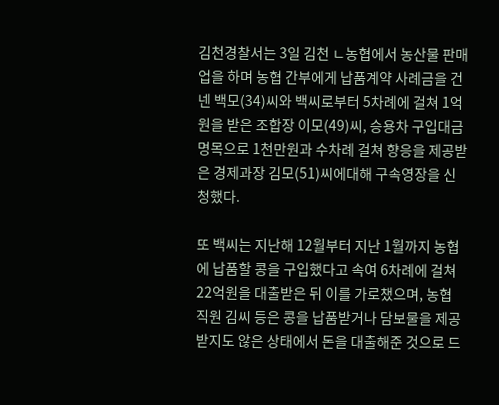김천경찰서는 3일 김천 ㄴ농협에서 농산물 판매업을 하며 농협 간부에게 납품계약 사례금을 건넨 백모(34)씨와 백씨로부터 5차례에 걸쳐 1억원을 받은 조합장 이모(49)씨, 승용차 구입대금 명목으로 1천만원과 수차례 걸쳐 향응을 제공받은 경제과장 김모(51)씨에대해 구속영장을 신청했다.

또 백씨는 지난해 12월부터 지난 1월까지 농협에 납품할 콩을 구입했다고 속여 6차례에 걸쳐 22억원을 대출받은 뒤 이를 가로챘으며, 농협 직원 김씨 등은 콩을 납품받거나 담보물을 제공받지도 않은 상태에서 돈을 대출해준 것으로 드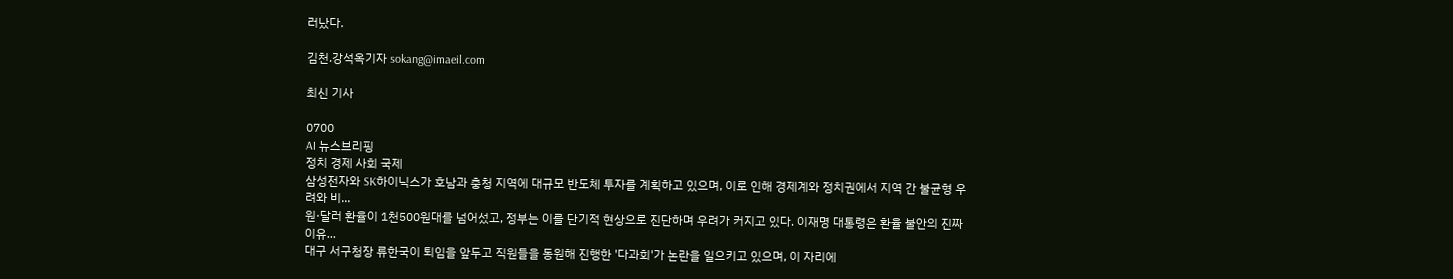러났다.

김천.강석옥기자 sokang@imaeil.com

최신 기사

0700
AI 뉴스브리핑
정치 경제 사회 국제
삼성전자와 SK하이닉스가 호남과 충청 지역에 대규모 반도체 투자를 계획하고 있으며, 이로 인해 경제계와 정치권에서 지역 간 불균형 우려와 비...
원·달러 환율이 1천500원대를 넘어섰고, 정부는 이를 단기적 현상으로 진단하며 우려가 커지고 있다. 이재명 대통령은 환율 불안의 진짜 이유...
대구 서구청장 류한국이 퇴임을 앞두고 직원들을 동원해 진행한 '다과회'가 논란을 일으키고 있으며, 이 자리에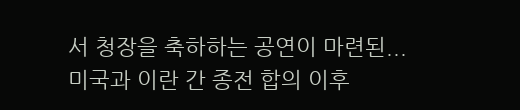서 청장을 축하하는 공연이 마련된...
미국과 이란 간 종전 합의 이후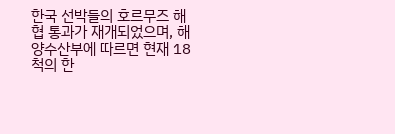한국 선박들의 호르무즈 해협 통과가 재개되었으며, 해양수산부에 따르면 현재 18척의 한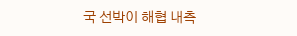국 선박이 해협 내측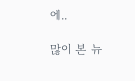에..

많이 본 뉴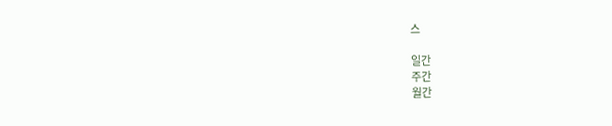스

일간
주간
월간